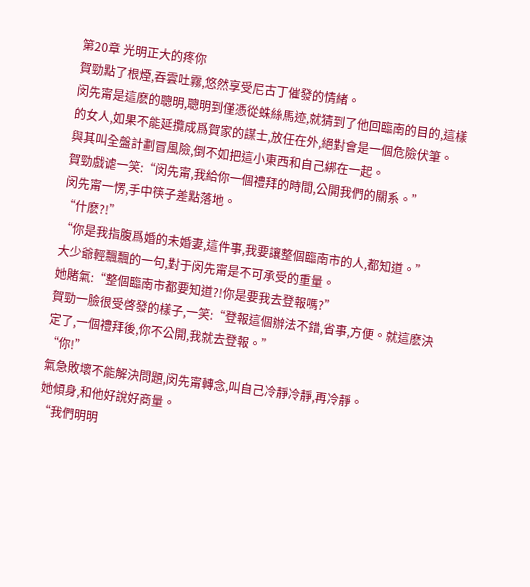第20章 光明正大的疼你
賀勁點了根煙,吞雲吐霧,悠然享受尼古丁催發的情緒。
闵先甯是這麽的聰明,聰明到僅憑從蛛絲馬迹,就猜到了他回臨南的目的,這樣的女人,如果不能延攬成爲賀家的謀士,放任在外,絕對會是一個危險伏筆。
與其叫全盤計劃冒風險,倒不如把這小東西和自己綁在一起。
賀勁戲谑一笑:“闵先甯,我給你一個禮拜的時間,公開我們的關系。”
闵先甯一愣,手中筷子差點落地。
“什麽?!”
“你是我指腹爲婚的未婚妻,這件事,我要讓整個臨南市的人,都知道。”
大少爺輕飄飄的一句,對于闵先甯是不可承受的重量。
她賭氣:“整個臨南市都要知道?!你是要我去登報嗎?”
賀勁一臉很受啓發的樣子,一笑:“登報這個辦法不錯,省事,方便。就這麽決定了,一個禮拜後,你不公開,我就去登報。”
“你!”
氣急敗壞不能解決問題,闵先甯轉念,叫自己冷靜冷靜,再冷靜。
她傾身,和他好說好商量。
“我們明明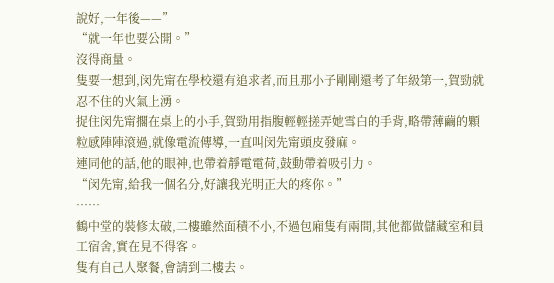說好,一年後——”
“就一年也要公開。”
沒得商量。
隻要一想到,闵先甯在學校還有追求者,而且那小子剛剛還考了年級第一,賀勁就忍不住的火氣上湧。
捉住闵先甯擱在桌上的小手,賀勁用指腹輕輕搓弄她雪白的手背,略帶薄繭的顆粒感陣陣滾過,就像電流傳導,一直叫闵先甯頭皮發麻。
連同他的話,他的眼神,也帶着靜電電荷,鼓動帶着吸引力。
“闵先甯,給我一個名分,好讓我光明正大的疼你。”
……
鶴中堂的裝修太破,二樓雖然面積不小,不過包廂隻有兩間,其他都做儲藏室和員工宿舍,實在見不得客。
隻有自己人聚餐,會請到二樓去。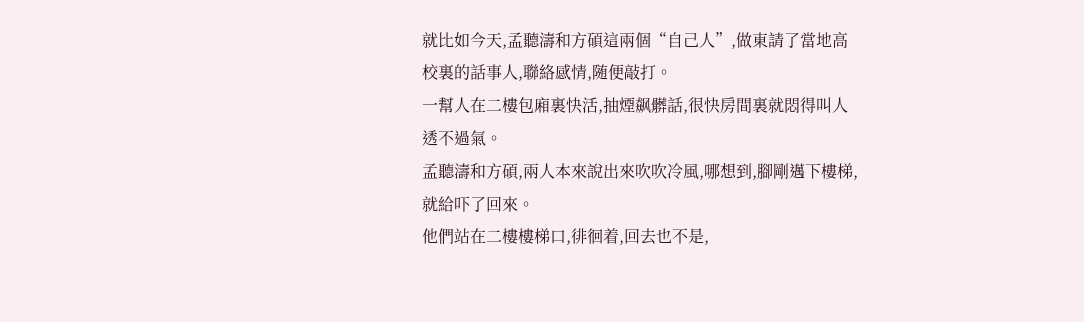就比如今天,孟聽濤和方碩這兩個“自己人”,做東請了當地高校裏的話事人,聯絡感情,随便敲打。
一幫人在二樓包廂裏快活,抽煙飙髒話,很快房間裏就悶得叫人透不過氣。
孟聽濤和方碩,兩人本來說出來吹吹冷風,哪想到,腳剛邁下樓梯,就給吓了回來。
他們站在二樓樓梯口,徘徊着,回去也不是,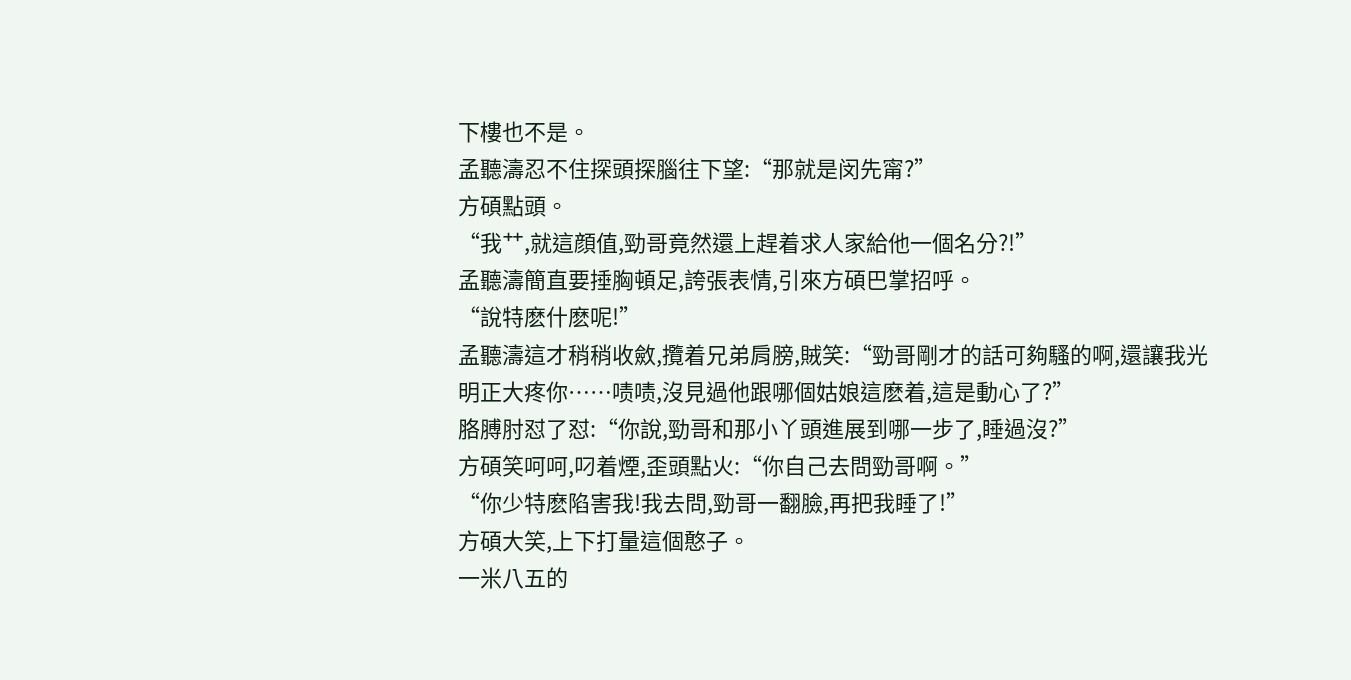下樓也不是。
孟聽濤忍不住探頭探腦往下望:“那就是闵先甯?”
方碩點頭。
“我艹,就這顔值,勁哥竟然還上趕着求人家給他一個名分?!”
孟聽濤簡直要捶胸頓足,誇張表情,引來方碩巴掌招呼。
“說特麽什麽呢!”
孟聽濤這才稍稍收斂,攬着兄弟肩膀,賊笑:“勁哥剛才的話可夠騷的啊,還讓我光明正大疼你……啧啧,沒見過他跟哪個姑娘這麽着,這是動心了?”
胳膊肘怼了怼:“你說,勁哥和那小丫頭進展到哪一步了,睡過沒?”
方碩笑呵呵,叼着煙,歪頭點火:“你自己去問勁哥啊。”
“你少特麽陷害我!我去問,勁哥一翻臉,再把我睡了!”
方碩大笑,上下打量這個憨子。
一米八五的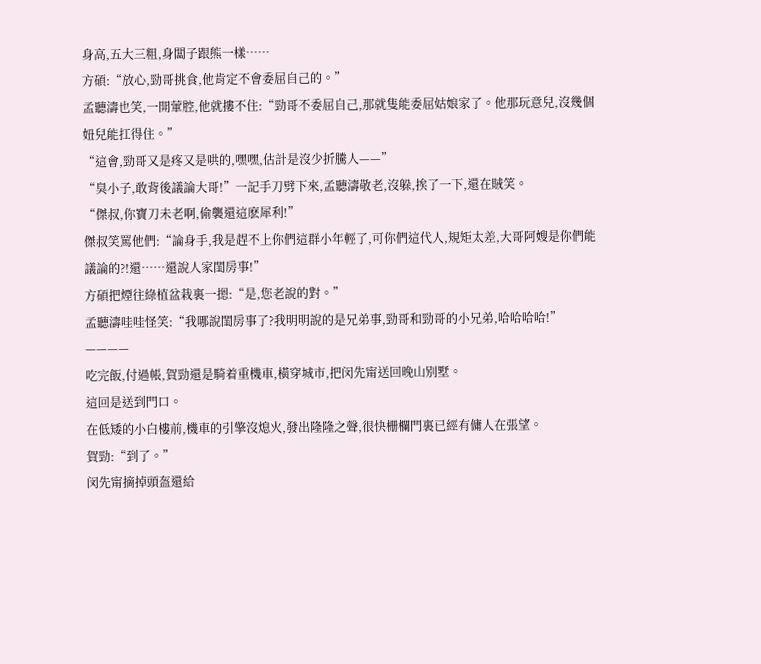身高,五大三粗,身闆子跟熊一樣……
方碩:“放心,勁哥挑食,他肯定不會委屈自己的。”
孟聽濤也笑,一開葷腔,他就摟不住:“勁哥不委屈自己,那就隻能委屈姑娘家了。他那玩意兒,沒幾個妞兒能扛得住。”
“這會,勁哥又是疼又是哄的,嘿嘿,估計是沒少折騰人——”
“臭小子,敢背後議論大哥!”一記手刀劈下來,孟聽濤敬老,沒躲,挨了一下,還在賊笑。
“傑叔,你寶刀未老啊,偷襲還這麽犀利!”
傑叔笑罵他們:“論身手,我是趕不上你們這群小年輕了,可你們這代人,規矩太差,大哥阿嫂是你們能議論的?!還……還說人家閨房事!”
方碩把煙往綠植盆栽裏一摁:“是,您老說的對。”
孟聽濤哇哇怪笑:“我哪說閨房事了?我明明說的是兄弟事,勁哥和勁哥的小兄弟,哈哈哈哈!”
————
吃完飯,付過帳,賀勁還是騎着重機車,橫穿城市,把闵先甯送回晚山别墅。
這回是送到門口。
在低矮的小白樓前,機車的引擎沒熄火,發出隆隆之聲,很快栅欄門裏已經有傭人在張望。
賀勁:“到了。”
闵先甯摘掉頭盔還給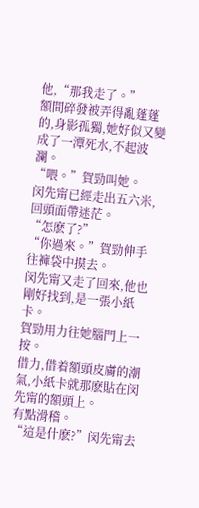他,“那我走了。”
額間碎發被弄得亂蓬蓬的,身影孤獨,她好似又變成了一潭死水,不起波瀾。
“喂。”賀勁叫她。
闵先甯已經走出五六米,回頭面帶迷茫。
“怎麽了?”
“你過來。”賀勁伸手往褲袋中摸去。
闵先甯又走了回來,他也剛好找到,是一張小紙卡。
賀勁用力往她腦門上一按。
借力,借着額頭皮膚的潮氣,小紙卡就那麽貼在闵先甯的額頭上。
有點滑稽。
“這是什麽?”闵先甯去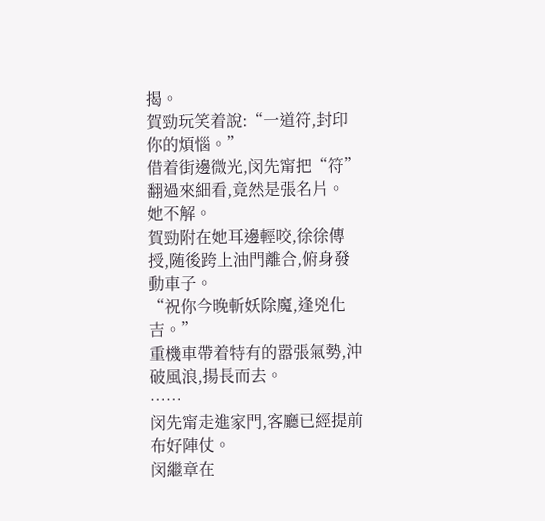揭。
賀勁玩笑着說:“一道符,封印你的煩惱。”
借着街邊微光,闵先甯把“符”翻過來細看,竟然是張名片。
她不解。
賀勁附在她耳邊輕咬,徐徐傳授,随後跨上油門離合,俯身發動車子。
“祝你今晚斬妖除魔,逢兇化吉。”
重機車帶着特有的嚣張氣勢,沖破風浪,揚長而去。
……
闵先甯走進家門,客廳已經提前布好陣仗。
闵繼章在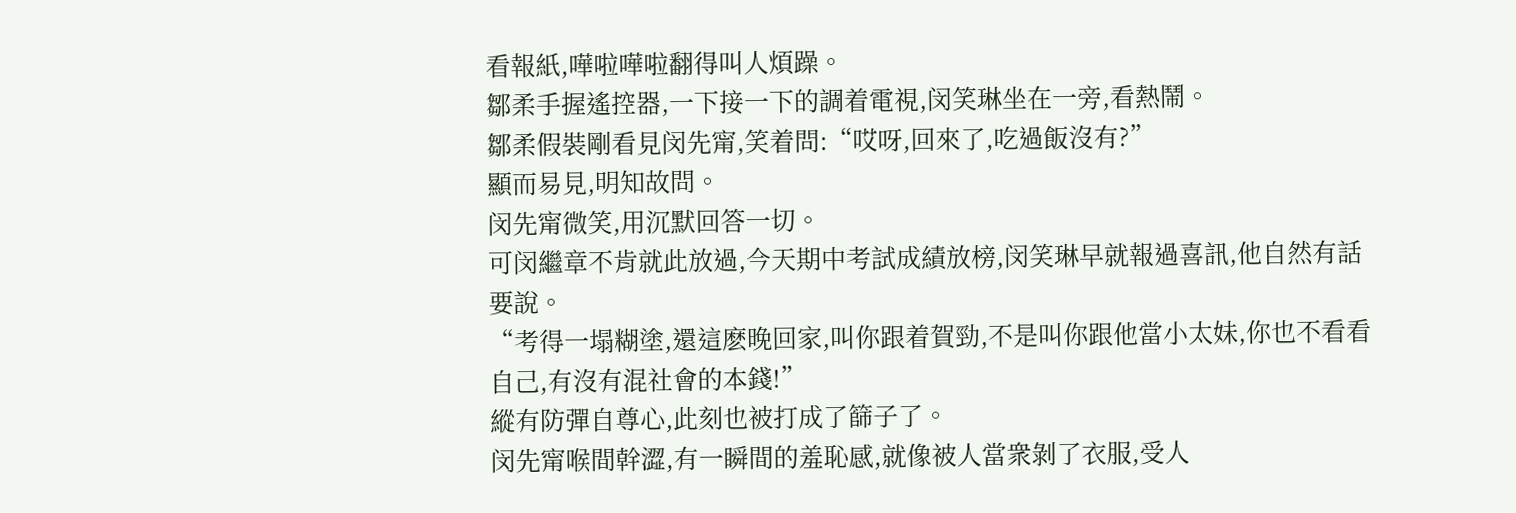看報紙,嘩啦嘩啦翻得叫人煩躁。
鄒柔手握遙控器,一下接一下的調着電視,闵笑琳坐在一旁,看熱鬧。
鄒柔假裝剛看見闵先甯,笑着問:“哎呀,回來了,吃過飯沒有?”
顯而易見,明知故問。
闵先甯微笑,用沉默回答一切。
可闵繼章不肯就此放過,今天期中考試成績放榜,闵笑琳早就報過喜訊,他自然有話要說。
“考得一塌糊塗,還這麽晚回家,叫你跟着賀勁,不是叫你跟他當小太妹,你也不看看自己,有沒有混社會的本錢!”
縱有防彈自尊心,此刻也被打成了篩子了。
闵先甯喉間幹澀,有一瞬間的羞恥感,就像被人當衆剝了衣服,受人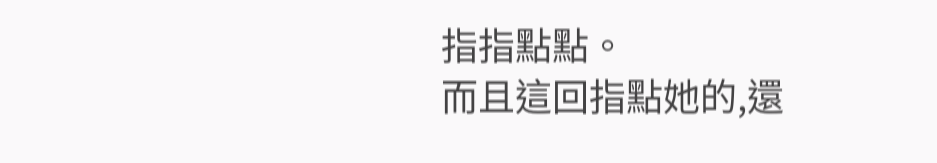指指點點。
而且這回指點她的,還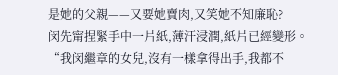是她的父親——又要她賣肉,又笑她不知廉恥?
闵先甯捏緊手中一片紙,薄汗浸潤,紙片已經變形。
“我闵繼章的女兒,沒有一樣拿得出手,我都不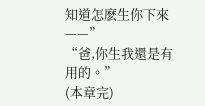知道怎麽生你下來——”
“爸,你生我還是有用的。”
(本章完)